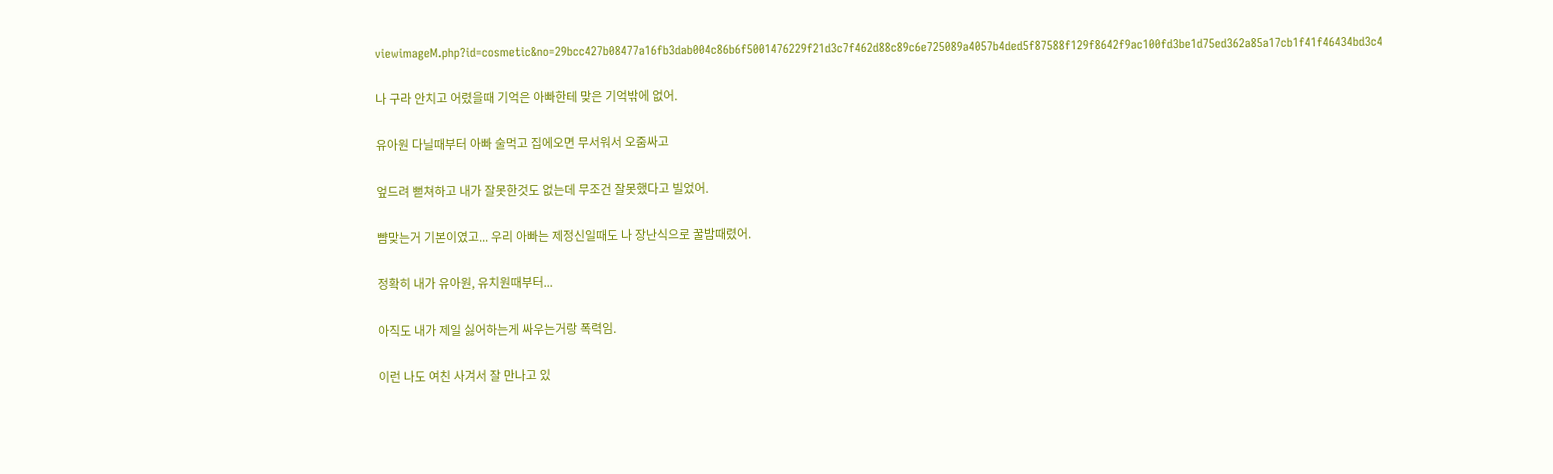viewimageM.php?id=cosmetic&no=29bcc427b08477a16fb3dab004c86b6f5001476229f21d3c7f462d88c89c6e725089a4057b4ded5f87588f129f8642f9ac100fd3be1d75ed362a85a17cb1f41f46434bd3c4

나 구라 안치고 어렸을때 기억은 아빠한테 맞은 기억밖에 없어.

유아원 다닐때부터 아빠 술먹고 집에오면 무서워서 오줌싸고

엎드려 뻗쳐하고 내가 잘못한것도 없는데 무조건 잘못했다고 빌었어.

뺨맞는거 기본이였고... 우리 아빠는 제정신일때도 나 장난식으로 꿀밤때렸어.

정확히 내가 유아원, 유치원때부터...

아직도 내가 제일 싫어하는게 싸우는거랑 폭력임.

이런 나도 여친 사겨서 잘 만나고 있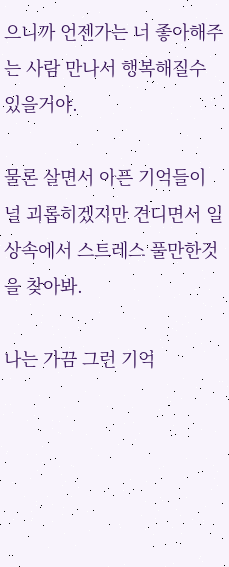으니까 언젠가는 너 좋아해주는 사람 만나서 행복해질수 있을거야.

물론 살면서 아픈 기억들이 널 괴롭히겠지만 견디면서 일상속에서 스트레스 풀만한것을 찾아봐.

나는 가끔 그런 기억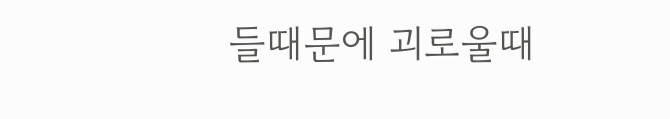들때문에 괴로울때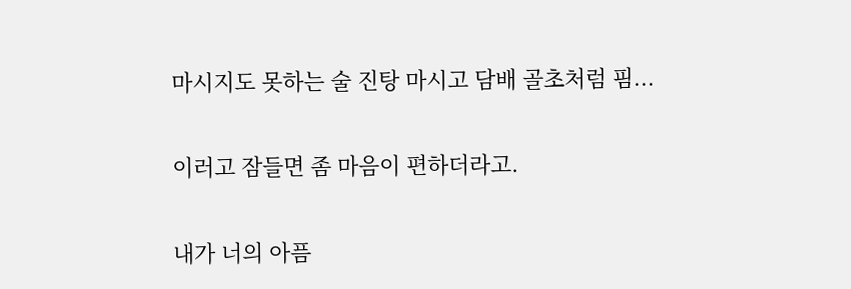마시지도 못하는 술 진탕 마시고 담배 골초처럼 핌...

이러고 잠들면 좀 마음이 편하더라고.

내가 너의 아픔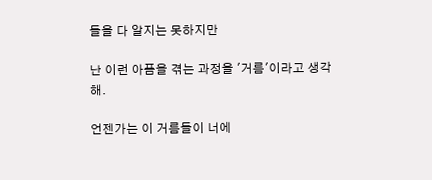들을 다 알지는 못하지만

난 이런 아픔을 겪는 과정을 '거름'이라고 생각해.

언젠가는 이 거름들이 너에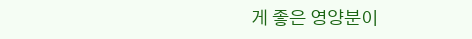게 좋은 영양분이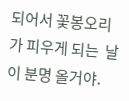되어서 꽃봉오리가 피우게 되는  날이 분명 올거야.